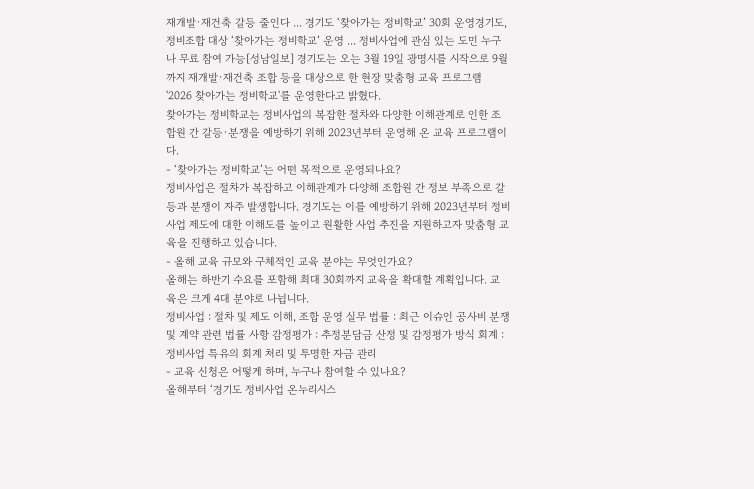재개발·재건축 갈등 줄인다 ... 경기도 ‘찾아가는 정비학교’ 30회 운영경기도, 정비조합 대상 ‘찾아가는 정비학교’ 운영 ... 정비사업에 관심 있는 도민 누구나 무료 참여 가능[성남일보] 경기도는 오는 3월 19일 광명시를 시작으로 9월까지 재개발·재건축 조합 등을 대상으로 한 현장 맞춤형 교육 프로그램 '2026 찾아가는 정비학교'를 운영한다고 밝혔다.
찾아가는 정비학교는 정비사업의 복잡한 절차와 다양한 이해관계로 인한 조합원 간 갈등·분쟁을 예방하기 위해 2023년부터 운영해 온 교육 프로그램이다.
- ‘찾아가는 정비학교’는 어떤 목적으로 운영되나요?
정비사업은 절차가 복잡하고 이해관계가 다양해 조합원 간 정보 부족으로 갈등과 분쟁이 자주 발생합니다. 경기도는 이를 예방하기 위해 2023년부터 정비사업 제도에 대한 이해도를 높이고 원활한 사업 추진을 지원하고자 맞춤형 교육을 진행하고 있습니다.
- 올해 교육 규모와 구체적인 교육 분야는 무엇인가요?
올해는 하반기 수요를 포함해 최대 30회까지 교육을 확대할 계획입니다. 교육은 크게 4대 분야로 나뉩니다.
정비사업 : 절차 및 제도 이해, 조합 운영 실무 법률 : 최근 이슈인 공사비 분쟁 및 계약 관련 법률 사항 감정평가 : 추정분담금 산정 및 감정평가 방식 회계 : 정비사업 특유의 회계 처리 및 투명한 자금 관리
- 교육 신청은 어떻게 하며, 누구나 참여할 수 있나요?
올해부터 ‘경기도 정비사업 온누리시스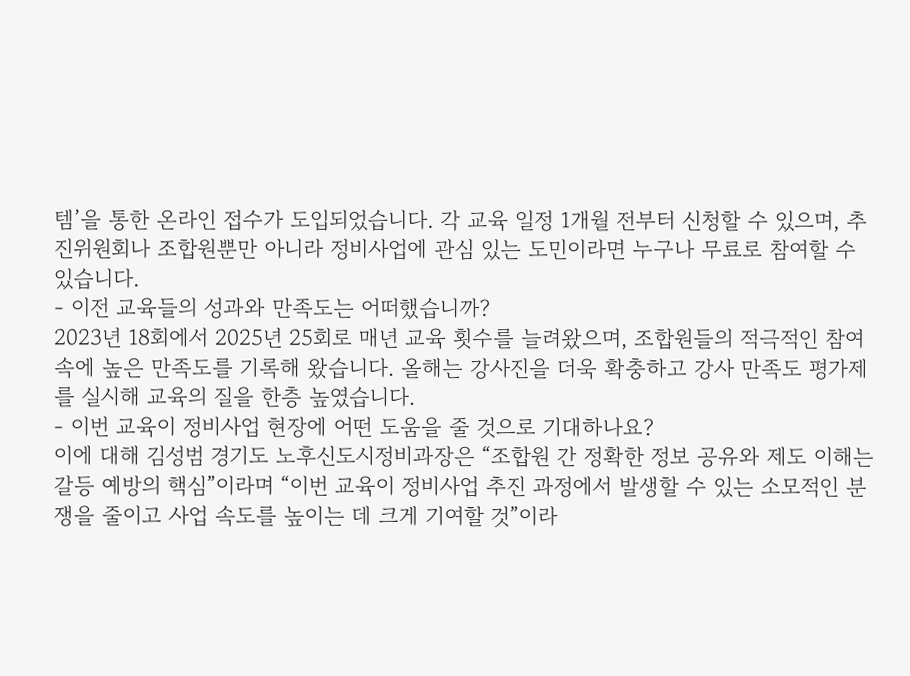템’을 통한 온라인 접수가 도입되었습니다. 각 교육 일정 1개월 전부터 신청할 수 있으며, 추진위원회나 조합원뿐만 아니라 정비사업에 관심 있는 도민이라면 누구나 무료로 참여할 수 있습니다.
- 이전 교육들의 성과와 만족도는 어떠했습니까?
2023년 18회에서 2025년 25회로 매년 교육 횟수를 늘려왔으며, 조합원들의 적극적인 참여 속에 높은 만족도를 기록해 왔습니다. 올해는 강사진을 더욱 확충하고 강사 만족도 평가제를 실시해 교육의 질을 한층 높였습니다.
- 이번 교육이 정비사업 현장에 어떤 도움을 줄 것으로 기대하나요?
이에 대해 김성범 경기도 노후신도시정비과장은 “조합원 간 정확한 정보 공유와 제도 이해는 갈등 예방의 핵심”이라며 “이번 교육이 정비사업 추진 과정에서 발생할 수 있는 소모적인 분쟁을 줄이고 사업 속도를 높이는 데 크게 기여할 것”이라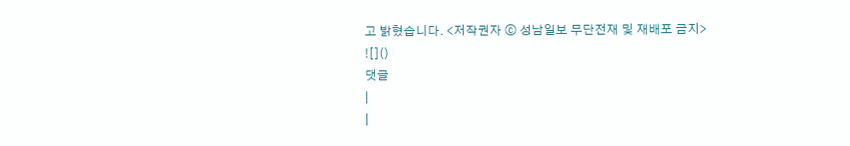고 밝혔습니다. <저작권자 ⓒ 성남일보 무단전재 및 재배포 금지>
![]()
댓글
|
|